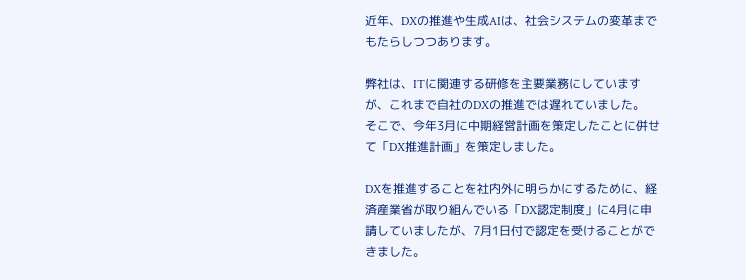近年、DXの推進や生成AIは、社会システムの変革までもたらしつつあります。

弊社は、ITに関連する研修を主要業務にしていますが、これまで自社のDXの推進では遅れていました。
そこで、今年3月に中期経営計画を策定したことに併せて「DX推進計画」を策定しました。

DXを推進することを社内外に明らかにするために、経済産業省が取り組んでいる「DX認定制度」に4月に申請していましたが、7月1日付で認定を受けることができました。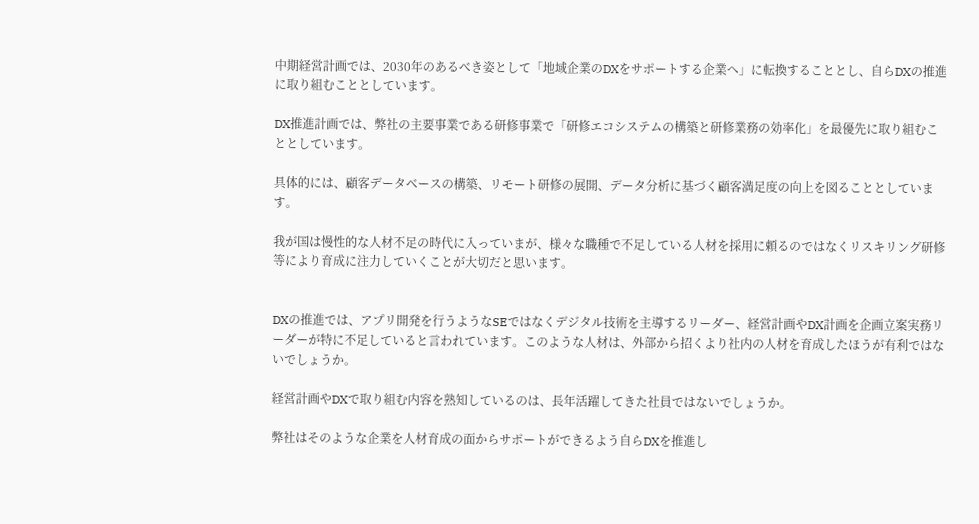中期経営計画では、2030年のあるべき姿として「地域企業のDXをサポートする企業へ」に転換することとし、自らDXの推進に取り組むこととしています。

DX推進計画では、弊社の主要事業である研修事業で「研修エコシステムの構築と研修業務の効率化」を最優先に取り組むこととしています。

具体的には、顧客データベースの構築、リモート研修の展開、データ分析に基づく顧客満足度の向上を図ることとしています。

我が国は慢性的な人材不足の時代に入っていまが、様々な職種で不足している人材を採用に頼るのではなくリスキリング研修等により育成に注力していくことが大切だと思います。


DXの推進では、アプリ開発を行うようなSEではなくデジタル技術を主導するリーダー、経営計画やDX計画を企画立案実務リーダーが特に不足していると言われています。このような人材は、外部から招くより社内の人材を育成したほうが有利ではないでしょうか。

経営計画やDXで取り組む内容を熟知しているのは、長年活躍してきた社員ではないでしょうか。

弊社はそのような企業を人材育成の面からサポートができるよう自らDXを推進し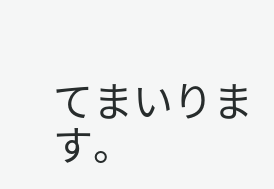てまいります。